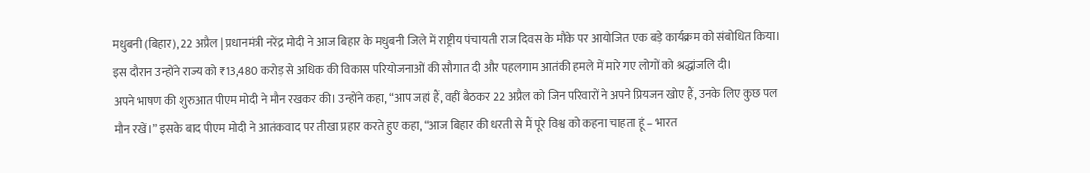मधुबनी (बिहार), 22 अप्रैल | प्रधानमंत्री नरेंद्र मोदी ने आज बिहार के मधुबनी जिले में राष्ट्रीय पंचायती राज दिवस के मौके पर आयोजित एक बड़े कार्यक्रम को संबोधित किया। इस दौरान उन्होंने राज्य को ₹13,480 करोड़ से अधिक की विकास परियोजनाओं की सौगात दी और पहलगाम आतंकी हमले में मारे गए लोगों को श्रद्धांजलि दी।
अपने भाषण की शुरुआत पीएम मोदी ने मौन रखकर की। उन्होंने कहा, “आप जहां हैं, वहीं बैठकर 22 अप्रैल को जिन परिवारों ने अपने प्रियजन खोए हैं, उनके लिए कुछ पल मौन रखें।” इसके बाद पीएम मोदी ने आतंकवाद पर तीखा प्रहार करते हुए कहा, “आज बिहार की धरती से मैं पूरे विश्व को कहना चाहता हूं – भारत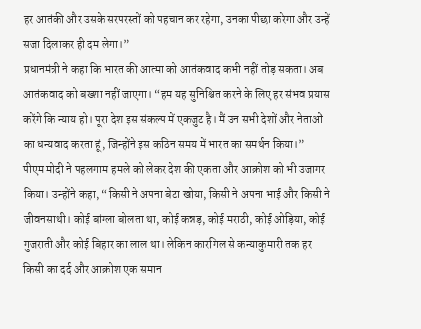हर आतंकी और उसके सरपरस्तों को पहचान कर रहेगा, उनका पीछा करेगा और उन्हें सजा दिलाकर ही दम लेगा।”
प्रधानमंत्री ने कहा कि भारत की आत्मा को आतंकवाद कभी नहीं तोड़ सकता। अब आतंकवाद को बख्शा नहीं जाएगा। “हम यह सुनिश्चित करने के लिए हर संभव प्रयास करेंगे कि न्याय हो। पूरा देश इस संकल्प में एकजुट है। मैं उन सभी देशों और नेताओं का धन्यवाद करता हूं, जिन्होंने इस कठिन समय में भारत का समर्थन किया।”
पीएम मोदी ने पहलगाम हमले को लेकर देश की एकता और आक्रोश को भी उजागर किया। उन्होंने कहा, “किसी ने अपना बेटा खोया, किसी ने अपना भाई और किसी ने जीवनसाथी। कोई बांग्ला बोलता था, कोई कन्नड़, कोई मराठी, कोई ओड़िया, कोई गुजराती और कोई बिहार का लाल था। लेकिन कारगिल से कन्याकुमारी तक हर किसी का दर्द और आक्रोश एक समान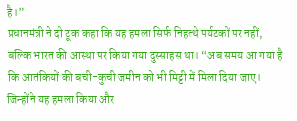है।”
प्रधानमंत्री ने दो टूक कहा कि यह हमला सिर्फ निहत्थे पर्यटकों पर नहीं, बल्कि भारत की आस्था पर किया गया दुस्साहस था। “अब समय आ गया है कि आतंकियों की बची-कुची जमीन को भी मिट्टी में मिला दिया जाए। जिन्होंने यह हमला किया और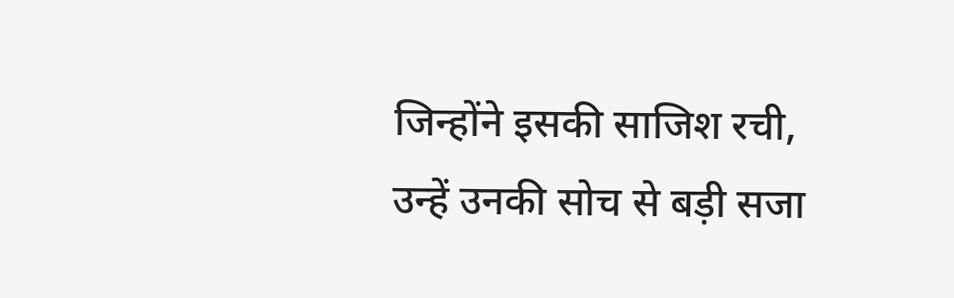जिन्होंने इसकी साजिश रची, उन्हें उनकी सोच से बड़ी सजा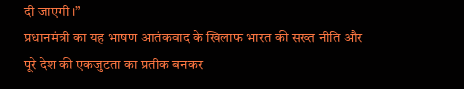दी जाएगी।”
प्रधानमंत्री का यह भाषण आतंकवाद के खिलाफ भारत की सख्त नीति और पूरे देश की एकजुटता का प्रतीक बनकर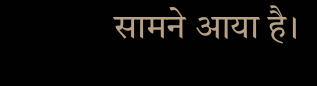सामने आया है।